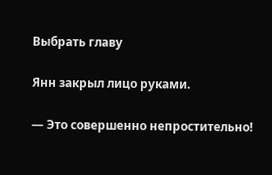Выбрать главу

Янн закрыл лицо руками.

― Это совершенно непростительно!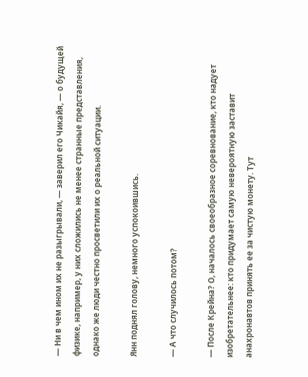― Ни в чем ином их не разыгрывали, — заверил его Чикайя, — о будущей физике, например, у них сложились не менее странные представления, однако же люди честно просветили их о реальной ситуации.

Янн поднял голову, немного успокоившись.

― А что случилось потом?

― После Крейна? О, началось своеобразное соревнование, кто надует изобретательнее: кто придумает самую невероятную заставит анахронавтов принять ее за чистую монету. Тут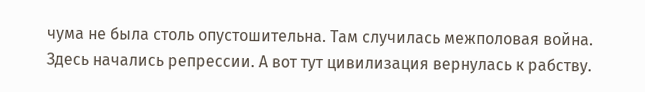чума не была столь опустошительна. Там случилась межполовая война. Здесь начались репрессии. А вот тут цивилизация вернулась к рабству.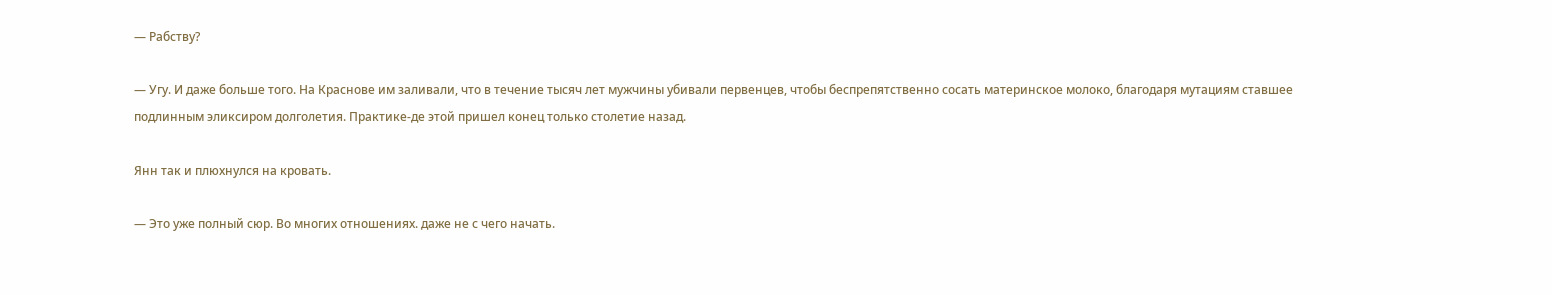― Рабству?

― Угу. И даже больше того. На Краснове им заливали, что в течение тысяч лет мужчины убивали первенцев, чтобы беспрепятственно сосать материнское молоко, благодаря мутациям ставшее подлинным эликсиром долголетия. Практике-де этой пришел конец только столетие назад.

Янн так и плюхнулся на кровать.

― Это уже полный сюр. Во многих отношениях. даже не с чего начать.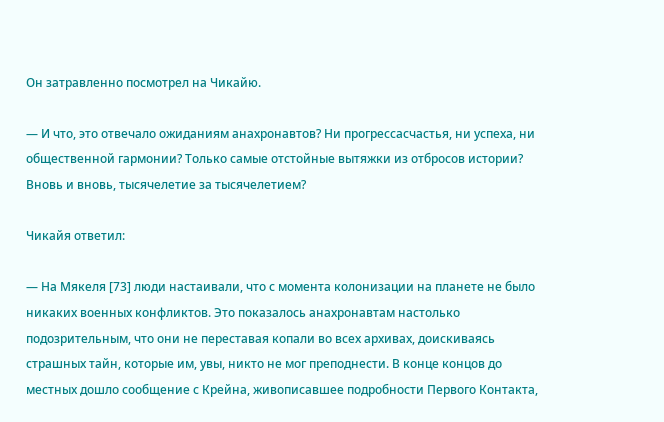Он затравленно посмотрел на Чикайю.

― И что, это отвечало ожиданиям анахронавтов? Ни прогрессасчастья, ни успеха, ни общественной гармонии? Только самые отстойные вытяжки из отбросов истории? Вновь и вновь, тысячелетие за тысячелетием?

Чикайя ответил:

― На Мякеля [73] люди настаивали, что с момента колонизации на планете не было никаких военных конфликтов. Это показалось анахронавтам настолько подозрительным, что они не переставая копали во всех архивах, доискиваясь страшных тайн, которые им, увы, никто не мог преподнести. В конце концов до местных дошло сообщение с Крейна, живописавшее подробности Первого Контакта,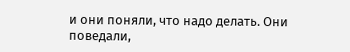и они поняли, что надо делать. Они поведали,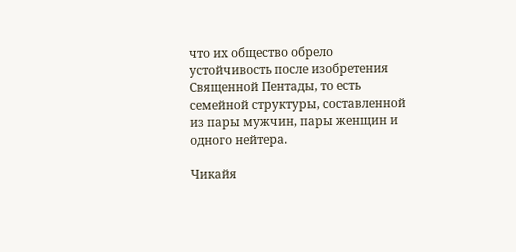что их общество обрело устойчивость после изобретения Священной Пентады, то есть семейной структуры, составленной из пары мужчин, пары женщин и одного нейтера.

Чикайя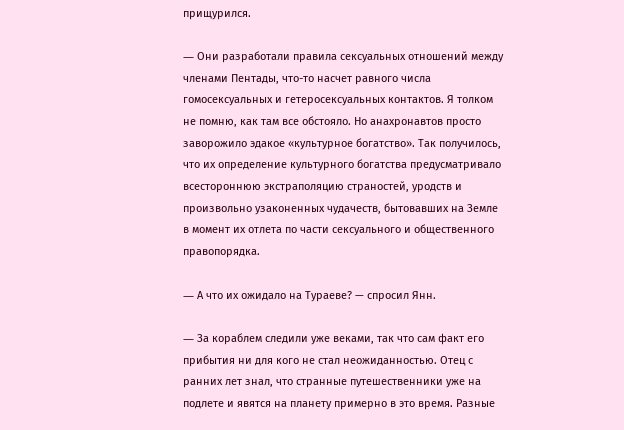прищурился.

― Они разработали правила сексуальных отношений между членами Пентады, что-то насчет равного числа гомосексуальных и гетеросексуальных контактов. Я толком не помню, как там все обстояло. Но анахронавтов просто заворожило эдакое «культурное богатство». Так получилось, что их определение культурного богатства предусматривало всестороннюю экстраполяцию страностей, уродств и произвольно узаконенных чудачеств, бытовавших на Земле в момент их отлета по части сексуального и общественного правопорядка.

― А что их ожидало на Тураеве? — спросил Янн.

― За кораблем следили уже веками, так что сам факт его прибытия ни для кого не стал неожиданностью. Отец с ранних лет знал, что странные путешественники уже на подлете и явятся на планету примерно в это время. Разные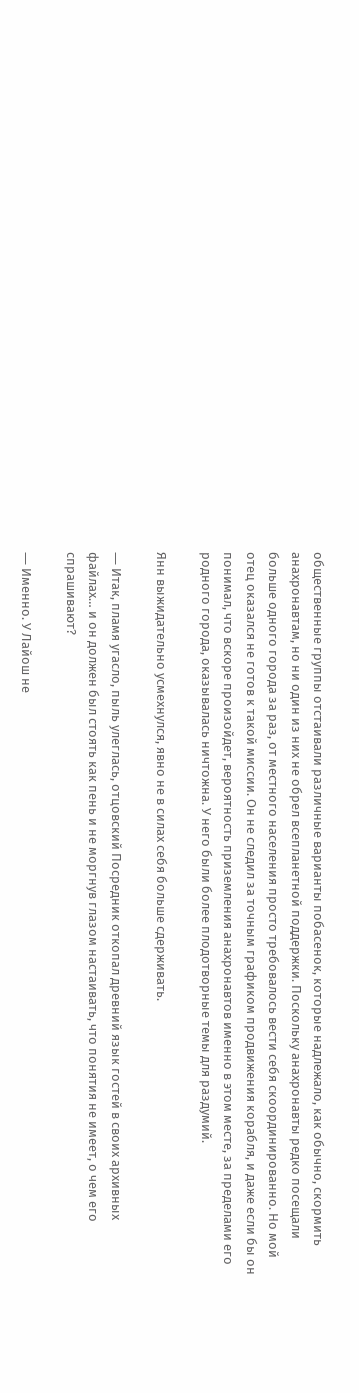общественные группы отстаивали различные варианты побасенок, которые надлежало, как обычно, скормить анахронавтам, но ни один из них не обрел всепланетной поддержки. Поскольку анахронавты редко посещали больше одного города за раз, от местного населения просто требовалось вести себя скоординированно. Но мой отец оказался не готов к такой миссии. Он не следил за точным графиком продвижения корабля, и даже если бы он понимал, что вскоре произойдет, вероятность приземления анахронавтов именно в этом месте, за пределами его родного города, оказывалась ничтожна. У него были более плодотворные темы для раздумий.

Янн выжидательно усмехнулся, явно не в силах себя больше сдерживать.

― Итак, пламя угасло, пыль улеглась, отцовский Посредник откопал древний язык гостей в своих архивных файлах… и он должен был стоять как пень и не моргнув глазом настаивать, что понятия не имеет, о чем его спрашивают?

― Именно. У Лайош не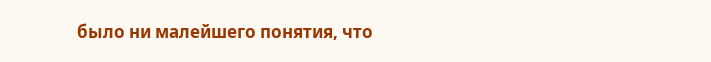было ни малейшего понятия, что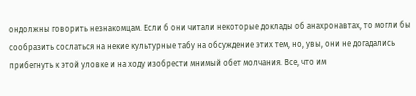ондолжны говорить незнакомцам. Если б они читали некоторые доклады об анахронавтах, то могли бы сообразить сослаться на некие культурные табу на обсуждение этих тем, но, увы, они не догадались прибегнуть к этой уловке и на ходу изобрести мнимый обет молчания. Все, что им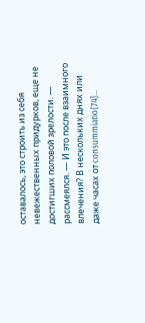оставалось, это строить из себя невежественных придурков, еще не достигших половой зрелости. — рассмеялся. — И это после взаимного влечения? В нескольких днях или даже часах oт consummiatio[74]…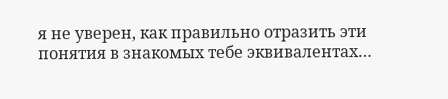я не уверен, как правильно отразить эти понятия в знакомых тебе эквивалентах…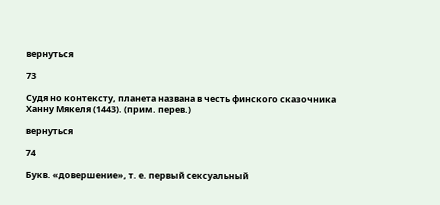вернуться

73

Судя но контексту, планета названа в честь финского сказочника Ханну Мякеля (1443). (прим. перев.)

вернуться

74

Букв. «довершение», т. е. первый сексуальный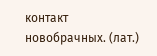контакт новобрачных. (лат.)